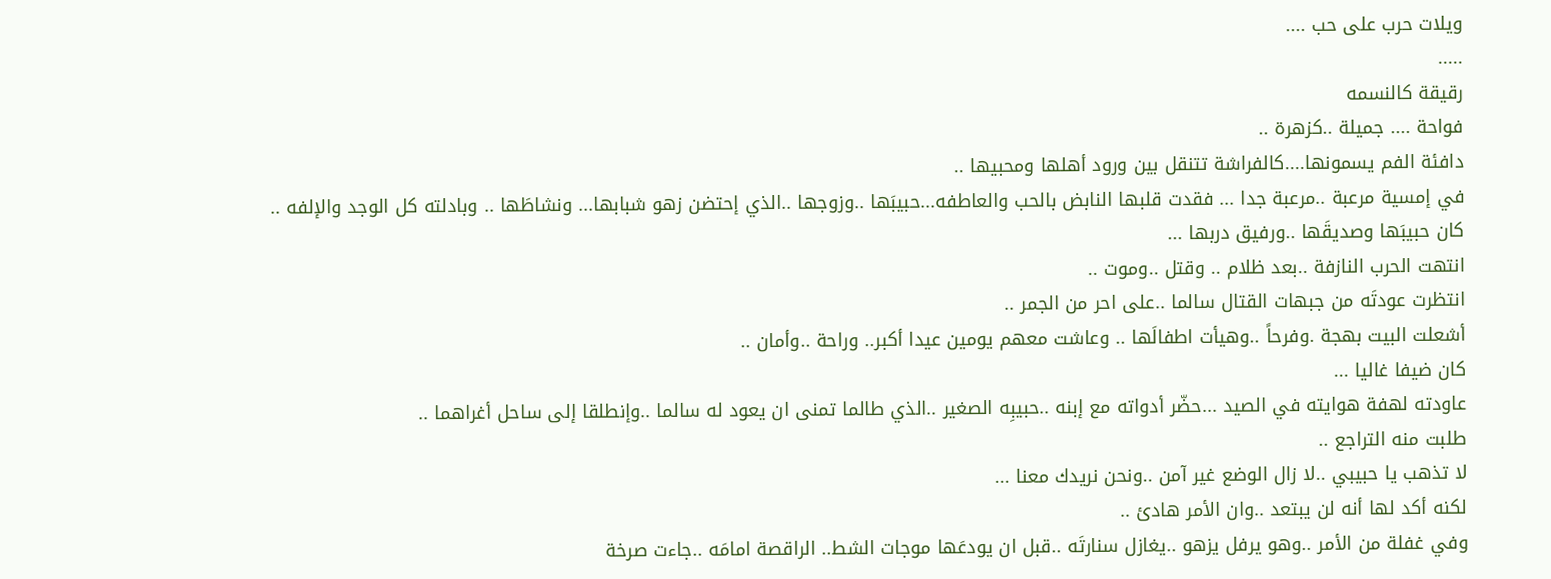ويلات حرب على حب ....
.....
رقيقة كالنسمه
فواحة .... جميلة ..كزهرة ..
دافئة الفم يسمونها....كالفراشة تتنقل بين ورود أهلها ومحبيها ..
في إمسية مرعبة ..مرعبة جدا ... فقدت قلبها النابض بالحب والعاطفه...حبيبَها ..وزوجها ..الذي إحتضن زهو شبابها... ونشاطَها .. وبادلته كل الوجد والإلفه ..
كان حبيبَها وصديقَها ..ورفيق دربها ...
انتهت الحرب النازفة ..بعد ظلام .. وقتل ..وموت ..
انتظرت عودتَه من جبهات القتال سالما ..على احر من الجمر ..
أشعلت البيت بهجة .وفرحاً ..وهيأت اطفالَها .. وعاشت معهم يومين عيدا أكبر.. وراحة ..وأمان ..
كان ضيفا غاليا ...
عاودته لهفة هوايته في الصيد ...حضّر أدواته مع إبنه ..حبيبِه الصغير ..الذي طالما تمنى ان يعود له سالما ..وإنطلقا إلى ساحل أغراهما ..
طلبت منه التراجع ..
لا تذهب يا حبيبي ..لا زال الوضع غير آمن ..ونحن نريدك معنا ...
لكنه أكد لها أنه لن يبتعد ..وان الأمر هادئ ..
وفي غفلة من الأمر ..وهو يرفل يزهو ..يغازل سنارتَه ..قبل ان يودعَها موجات الشط.. الراقصة امامَه ..جاءت صرخة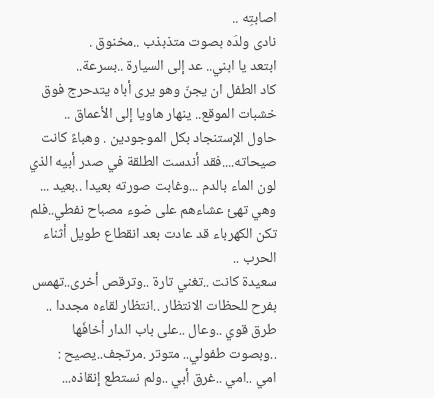اصابتِه ..
نادى ولدَه بصوت متذبذب ..مخنوق .
ابتعد يا ابني.. عد إلى السيارة ..بسرعة..
كاد الطفل ان يجنّ وهو يرى أباه يتدحرج فوق خشبات الموقع.. ينهار هاويا إلى الأعماق ..
حاول الإستنجاد بكل الموجودين . وهباءً كانت صيحاته....فقد أندست الطلقة في صدر أبيه الذي لون الماء بالدم ...وغابت صورته بعيدا ..بعيد ...
وهي تهئ عشاءهم على ضوء مصباح نفطي..فلم تكن الكهرباء قد عادت بعد انقطاع طويل أثناء الحرب ..
سعيدة كانت ..تغني تارة ..وترقص أخرى..تهمس بفرح للحظات الانتظار ..انتظار لقاءه مجددا ..
طرق قوي ..وعال ..على باب الدار أخافَها ..وبصوت طفولي.. متوتر .مرتجف..يصيح :
امي ..امي ..غرق أبي ..ولم نستطع إنقاذه...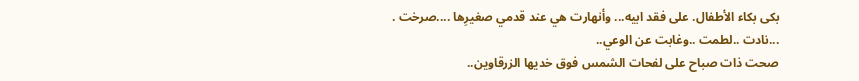بكى بكاء الأطفال. على فقد ابيه... وأنهارت هي عند قدمي صغيرِها ....صرخت .
...نادت ..لطمت ..وغابت عن الوعي..
صحت ذات صباح على لفحات الشمس فوق خديها الزرقاوين..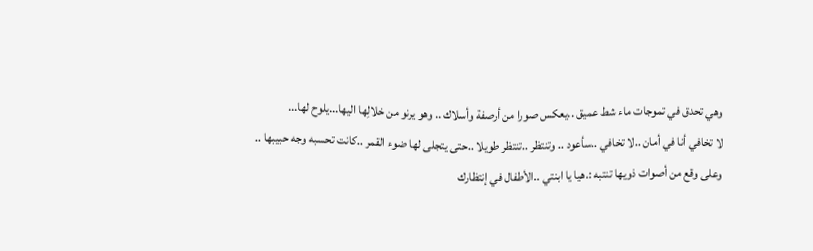وهي تحدق في تموجات ماء شط عميق ..يعكس صورا من أرصفة وأسلاك .. وهو يرنو من خلالِها اليها...يلوح لها...
لا تخافي أنا في أمان ..لا تخافي ..سأعود .. وتنتظر ..تنتظر طويلا ..حتى يتجلى لها ضوء القمر ..كانت تحسبه وجه حبيبها ..
وعلى وقع من أصوات ذويها تنتبه :.هيا يا ابنتي ..الأطفال في إنتظارك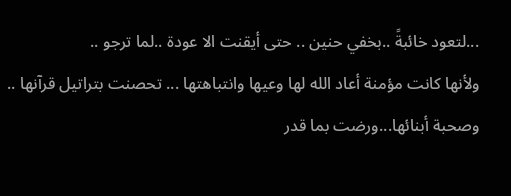...لتعود خائبةً ..بخفي حنين .. حتى أيقنت الا عودة ..لما ترجو ..
ولأنها كانت مؤمنة أعاد الله لها وعيها وانتباهتها ... تحصنت بتراتيل قرآنها .. وصحبة أبنائها...ورضت بما قدر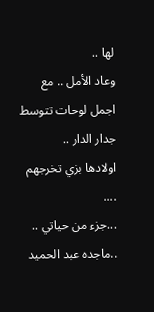لها ..
وعاد الأمل .. مع اجمل لوحات تتوسط جدار الدار ..
اولادها بزي تخرجهم ....
...جزء من حياتي ..
..ماجده عبد الحميد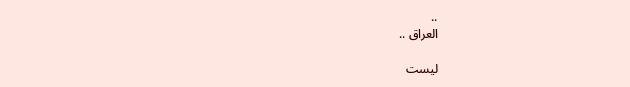..
العراق ..

ليست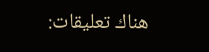هناك تعليقات: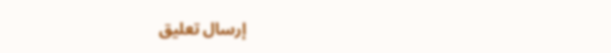إرسال تعليق